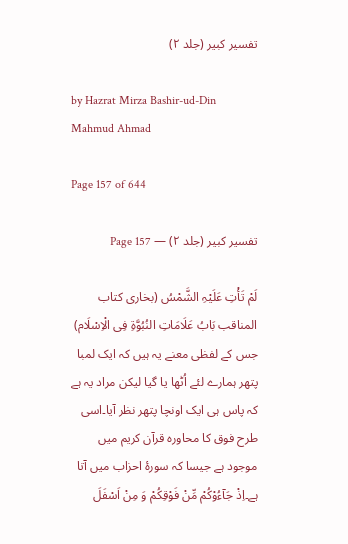تفسیر کبیر (جلد ۲)

by Hazrat Mirza Bashir-ud-Din Mahmud Ahmad

Page 157 of 644

تفسیر کبیر (جلد ۲) — Page 157

لَمْ تَأْتِ عَلَیْہِ الشَّمْسُ (بخاری کتاب المناقب بَابُ عَلَامَاتِ النُبُوَّةِ فِی الْاِسْلَام) جس کے لفظی معنے یہ ہیں کہ ایک لمبا پتھر ہمارے لئے اُٹھا یا گیا لیکن مراد یہ ہے کہ پاس ہی ایک اونچا پتھر نظر آیا۔اسی طرح فوق کا محاورہ قرآن کریم میں موجود ہے جیسا کہ سورۂ احزاب میں آتا ہے۔اِذْ جَآءُوْكُمْ مِّنْ فَوْقِكُمْ وَ مِنْ اَسْفَلَ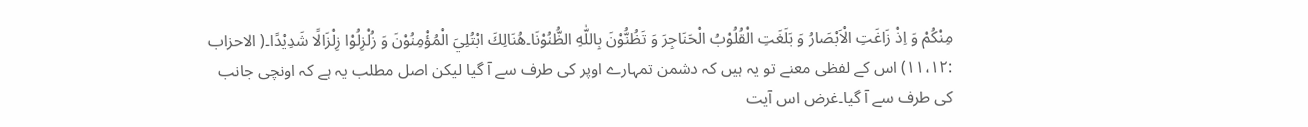مِنْكُمْ وَ اِذْ زَاغَتِ الْاَبْصَارُ وَ بَلَغَتِ الْقُلُوْبُ الْحَنَاجِرَ وَ تَظُنُّوْنَ بِاللّٰهِ الظُّنُوْنَا۔هُنَالِكَ ابْتُلِيَ الْمُؤْمِنُوْنَ وَ زُلْزِلُوْا زِلْزَالًا شَدِيْدًا۔( الاحزاب :۱۱،۱۲) اس کے لفظی معنے تو یہ ہیں کہ دشمن تمہارے اوپر کی طرف سے آ گیا لیکن اصل مطلب یہ ہے کہ اونچی جانب کی طرف سے آ گیا۔غرض اس آیت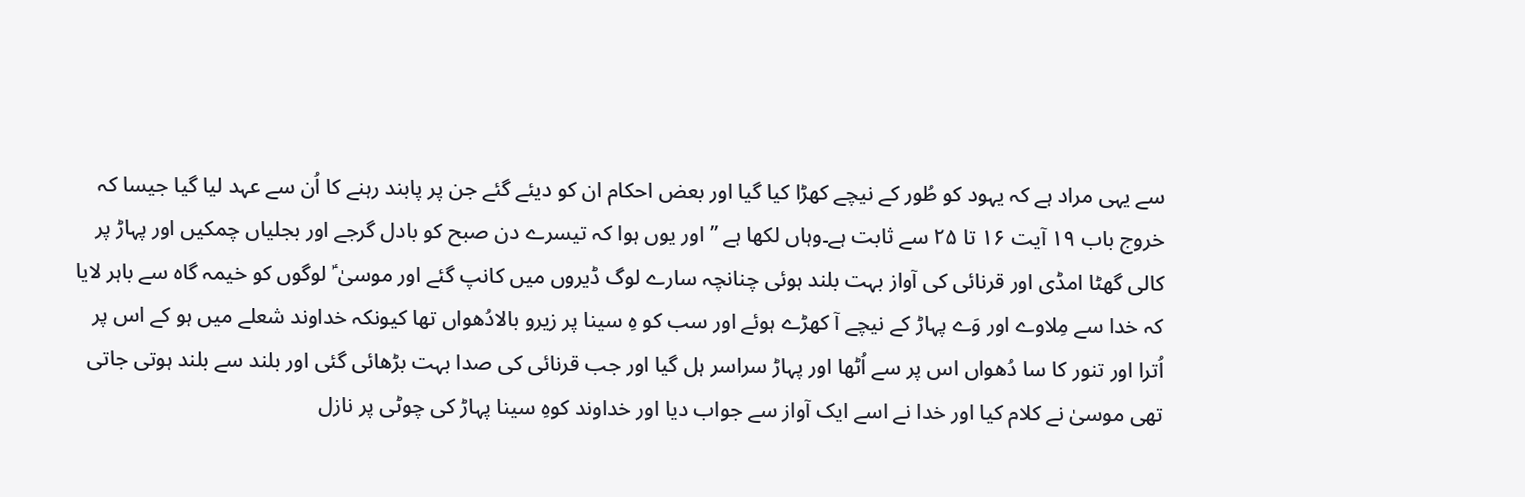سے یہی مراد ہے کہ یہود کو طُور کے نیچے کھڑا کیا گیا اور بعض احکام ان کو دیئے گئے جن پر پابند رہنے کا اُن سے عہد لیا گیا جیسا کہ خروج باب ۱۹ آیت ۱۶ تا ۲۵ سے ثابت ہے۔وہاں لکھا ہے ’’ اور یوں ہوا کہ تیسرے دن صبح کو بادل گرجے اور بجلیاں چمکیں اور پہاڑ پر کالی گھٹا امڈی اور قرنائی کی آواز بہت بلند ہوئی چنانچہ سارے لوگ ڈیروں میں کانپ گئے اور موسیٰ ؑ لوگوں کو خیمہ گاہ سے باہر لایا کہ خدا سے مِلاوے اور وَے پہاڑ کے نیچے آ کھڑے ہوئے اور سب کو ہِ سینا پر زیرو بالادُھواں تھا کیونکہ خداوند شعلے میں ہو کے اس پر اُترا اور تنور کا سا دُھواں اس پر سے اُٹھا اور پہاڑ سراسر ہل گیا اور جب قرنائی کی صدا بہت بڑھائی گئی اور بلند سے بلند ہوتی جاتی تھی موسیٰ نے کلام کیا اور خدا نے اسے ایک آواز سے جواب دیا اور خداوند کوہِ سینا پہاڑ کی چوٹی پر نازل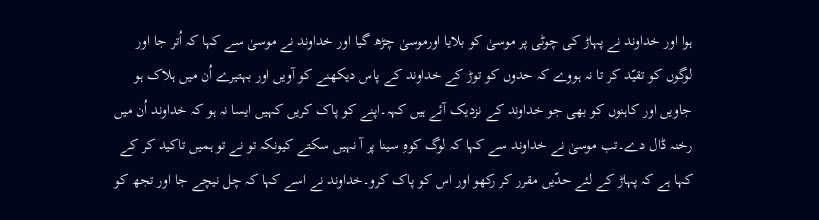ہوا اور خداوند نے پہاڑ کی چوٹی پر موسیٰ کو بلایا اورموسیٰ چڑھ گیا اور خداوند نے موسیٰ سے کہا کہ اُتر جا اور لوگوں کو تقیّد کر تا نہ ہووے کہ حدوں کو توڑ کے خداوند کے پاس دیکھنے کو آویں اور بہتیرے اُن میں ہلاک ہو جاویں اور کاہنوں کو بھی جو خداوند کے نزدیک آئے ہیں کہہ۔اپنے کو پاک کریں کہیں ایسا نہ ہو کہ خداوند اُن میں رخنہ ڈال دے۔تب موسیٰ نے خداوند سے کہا کہ لوگ کوہِ سینا پر آ نہیں سکتے کیونکہ تو نے تو ہمیں تاکید کر کے کہا ہے کہ پہاڑ کے لئے حدّیں مقرر کر رکھو اور اس کو پاک کرو۔خداوند نے اسے کہا کہ چل نیچے جا اور تجھ کو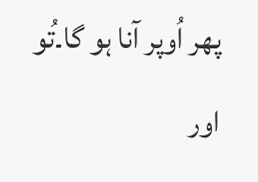پھر اُوپر آنا ہو گا۔ُتو اور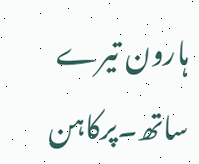ہارون تیرے ساتھ۔پرکاہن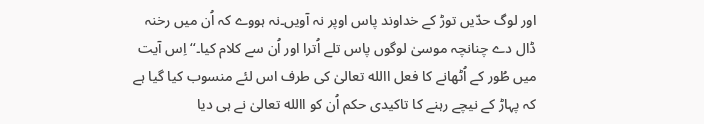اور لوگ حدّیں توڑ کے خداوند پاس اوپر نہ آویں۔نہ ہووے کہ اُن میں رخنہ ڈال دے چنانچہ موسیٰ لوگوں پاس تلے اُترا اور اُن سے کلام کیا۔‘‘ اِس آیت میں طُور کے اُٹھانے کا فعل االله تعالیٰ کی طرف اس لئے منسوب کیا گیا ہے کہ پہاڑ کے نیچے رہنے کا تاکیدی حکم اُن کو االله تعالیٰ نے ہی دیا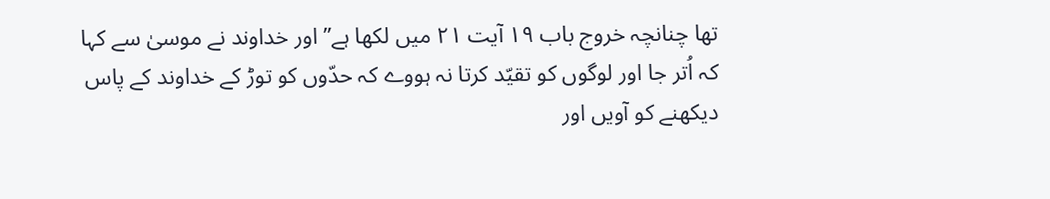تھا چنانچہ خروج باب ۱۹ آیت ۲۱ میں لکھا ہے’’ اور خداوند نے موسیٰ سے کہا کہ اُتر جا اور لوگوں کو تقیّد کرتا نہ ہووے کہ حدّوں کو توڑ کے خداوند کے پاس دیکھنے کو آویں اور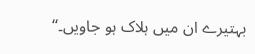بہتیرے ان میں ہلاک ہو جاویں۔‘‘